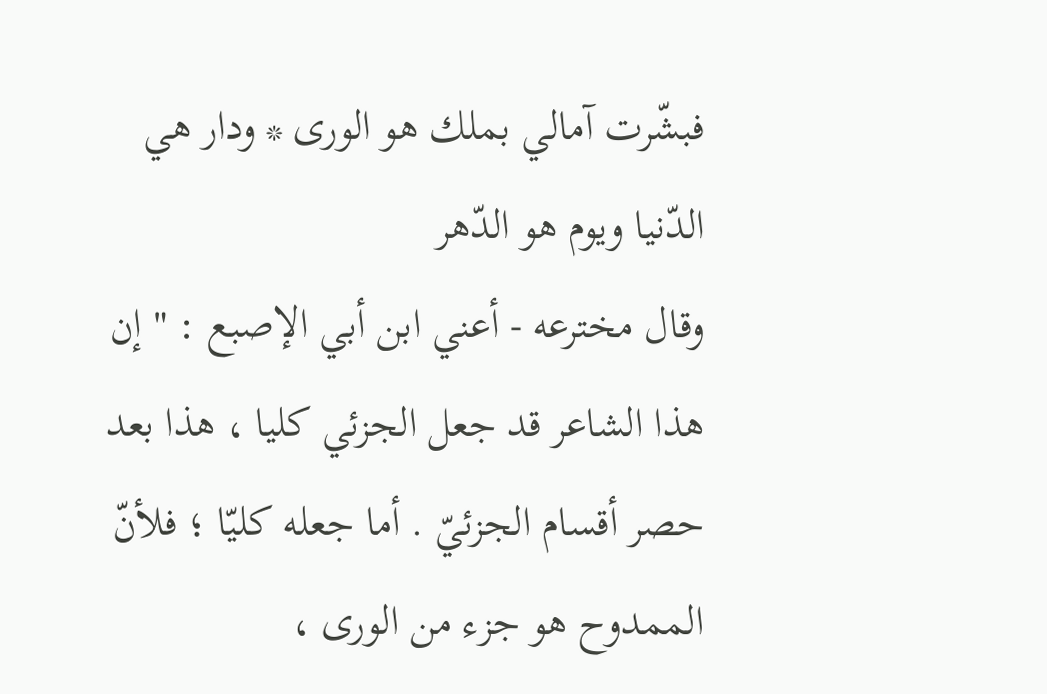فبشّرت آمالي بملك هو الورى * ودار هي الدّنيا ويوم هو الدّهر
وقال مخترعه - أعني ابن أبي الإصبع : " إن هذا الشاعر قد جعل الجزئي كليا ، هذا بعد حصر أقسام الجزئيّ . أما جعله كليّا ؛ فلأنّ الممدوح هو جزء من الورى ،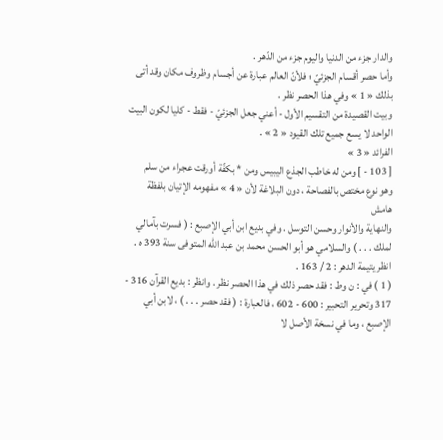والدار جزء من الدنيا واليوم جزء من الدّهر .
وأما حصر أقسام الجزئيّ ؛ فلأنّ العالم عبارة عن أجسام وظروف مكان وقد أتى بذلك « 1 » وفي هذا الحصر نظر .
وبيت القصيدة من التقسيم الأول - أعني جعل الجزئيّ - فقط - كليا لكون البيت الواحد لا يسع جميع تلك القيود « 2 » .
الفرائد « 3 »
[ 103 - ] ومن له خاطب الجذع اليبيس ومن * بكفّة أورقت عجراء من سلم
وهو نوع مختص بالفصاحة ، دون البلاغة لأن « 4 » مفهومه الإتيان بلفظة
هامش
والنهاية والأنوار وحسن التوسل . وفي بديع ابن أبي الإصبع : ( فسرت بآمالي لملك . . . ) والسلامي هو أبو الحسن محمد بن عبد اللّه المتوفى سنة 393 ه . انظر يتيمة الدهر : 2 / 163 .
( 1 ) في : ن وط : فقد حصر ذلك في هذا الحصر نظر . وانظر : بديع القرآن 316 - 317 وتحرير التحبير : 600 - 602 ، فالعبارة : ( فقد حصر . . . ) ، لابن أبي الإصبع ، وما في نسخة الأصل لا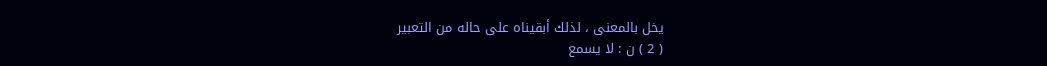يخل بالمعنى ، لذلك أبقيناه على حاله من التعبير
( 2 ) ن : لا يسمع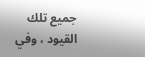جميع تلك القيود ، وفي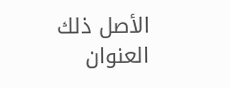الأصل ذلك العنوان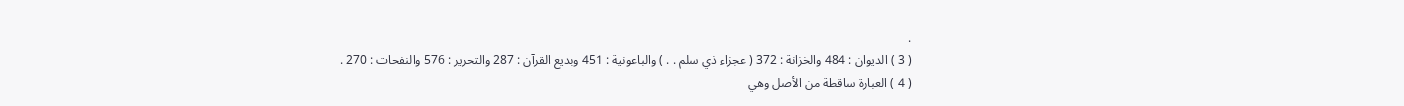.
( 3 ) الديوان : 484 والخزانة : 372 ( عجزاء ذي سلم . . ) والباعونية : 451 وبديع القرآن : 287 والتحرير : 576 والنفحات : 270 .
( 4 ) العبارة ساقطة من الأصل وهي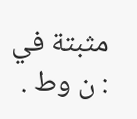مثبتة في : ن وط .